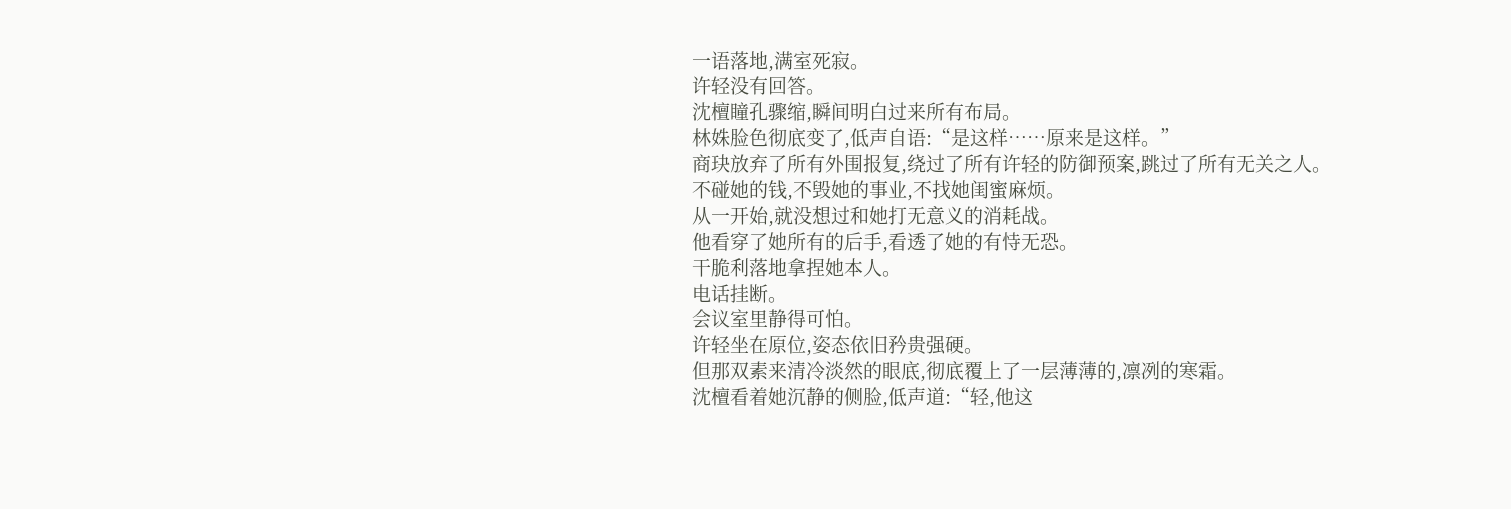一语落地,满室死寂。
许轻没有回答。
沈檀瞳孔骤缩,瞬间明白过来所有布局。
林姝脸色彻底变了,低声自语:“是这样……原来是这样。”
商玦放弃了所有外围报复,绕过了所有许轻的防御预案,跳过了所有无关之人。
不碰她的钱,不毁她的事业,不找她闺蜜麻烦。
从一开始,就没想过和她打无意义的消耗战。
他看穿了她所有的后手,看透了她的有恃无恐。
干脆利落地拿捏她本人。
电话挂断。
会议室里静得可怕。
许轻坐在原位,姿态依旧矜贵强硬。
但那双素来清冷淡然的眼底,彻底覆上了一层薄薄的,凛冽的寒霜。
沈檀看着她沉静的侧脸,低声道:“轻,他这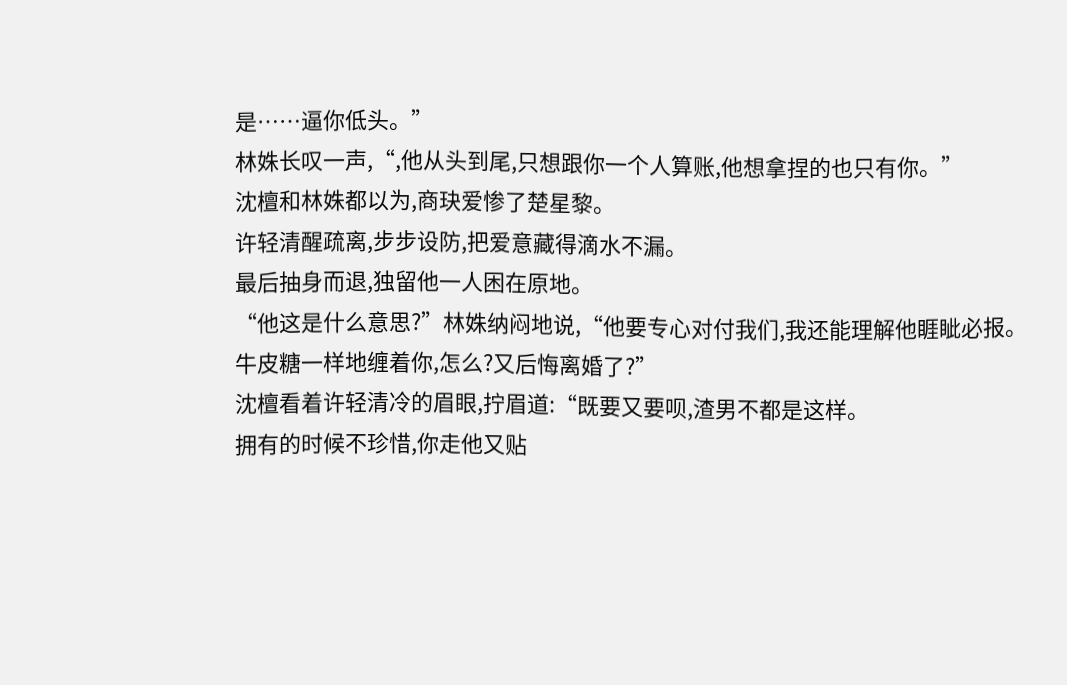是……逼你低头。”
林姝长叹一声,“,他从头到尾,只想跟你一个人算账,他想拿捏的也只有你。”
沈檀和林姝都以为,商玦爱惨了楚星黎。
许轻清醒疏离,步步设防,把爱意藏得滴水不漏。
最后抽身而退,独留他一人困在原地。
“他这是什么意思?”林姝纳闷地说,“他要专心对付我们,我还能理解他睚眦必报。
牛皮糖一样地缠着你,怎么?又后悔离婚了?”
沈檀看着许轻清冷的眉眼,拧眉道:“既要又要呗,渣男不都是这样。
拥有的时候不珍惜,你走他又贴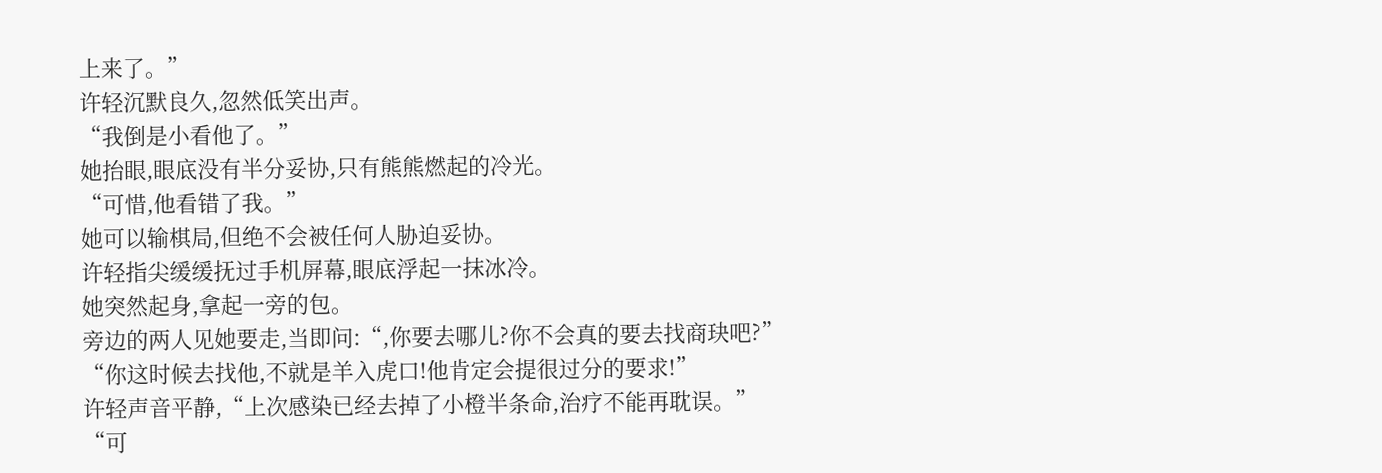上来了。”
许轻沉默良久,忽然低笑出声。
“我倒是小看他了。”
她抬眼,眼底没有半分妥协,只有熊熊燃起的冷光。
“可惜,他看错了我。”
她可以输棋局,但绝不会被任何人胁迫妥协。
许轻指尖缓缓抚过手机屏幕,眼底浮起一抹冰冷。
她突然起身,拿起一旁的包。
旁边的两人见她要走,当即问:“,你要去哪儿?你不会真的要去找商玦吧?”
“你这时候去找他,不就是羊入虎口!他肯定会提很过分的要求!”
许轻声音平静,“上次感染已经去掉了小橙半条命,治疗不能再耽误。”
“可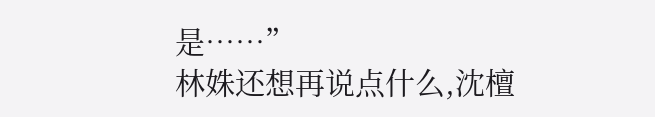是……”
林姝还想再说点什么,沈檀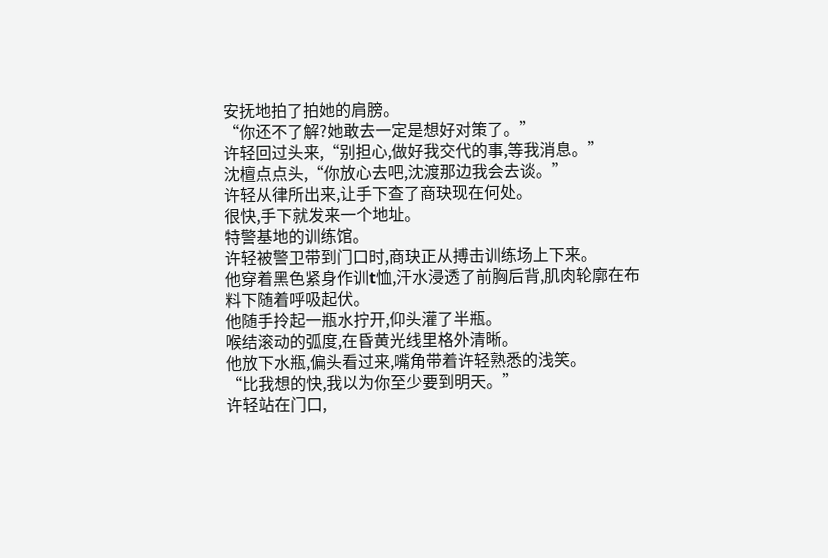安抚地拍了拍她的肩膀。
“你还不了解?她敢去一定是想好对策了。”
许轻回过头来,“别担心,做好我交代的事,等我消息。”
沈檀点点头,“你放心去吧,沈渡那边我会去谈。”
许轻从律所出来,让手下查了商玦现在何处。
很快,手下就发来一个地址。
特警基地的训练馆。
许轻被警卫带到门口时,商玦正从搏击训练场上下来。
他穿着黑色紧身作训t恤,汗水浸透了前胸后背,肌肉轮廓在布料下随着呼吸起伏。
他随手拎起一瓶水拧开,仰头灌了半瓶。
喉结滚动的弧度,在昏黄光线里格外清晰。
他放下水瓶,偏头看过来,嘴角带着许轻熟悉的浅笑。
“比我想的快,我以为你至少要到明天。”
许轻站在门口,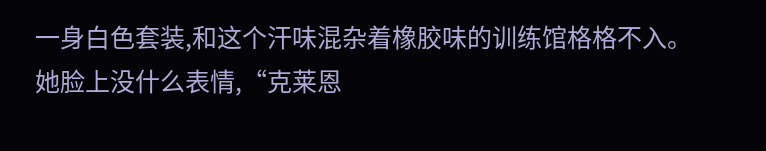一身白色套装,和这个汗味混杂着橡胶味的训练馆格格不入。
她脸上没什么表情,“克莱恩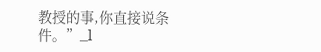教授的事,你直接说条件。”_l